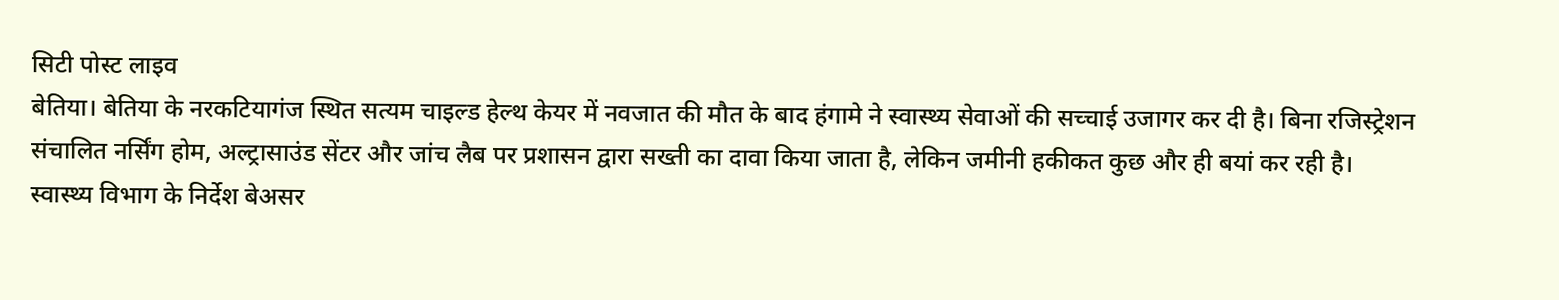सिटी पोस्ट लाइव
बेतिया। बेतिया के नरकटियागंज स्थित सत्यम चाइल्ड हेल्थ केयर में नवजात की मौत के बाद हंगामे ने स्वास्थ्य सेवाओं की सच्चाई उजागर कर दी है। बिना रजिस्ट्रेशन संचालित नर्सिंग होम, अल्ट्रासाउंड सेंटर और जांच लैब पर प्रशासन द्वारा सख्ती का दावा किया जाता है, लेकिन जमीनी हकीकत कुछ और ही बयां कर रही है।
स्वास्थ्य विभाग के निर्देश बेअसर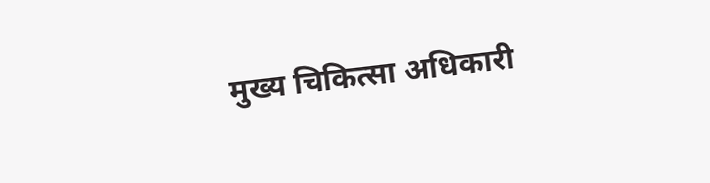मुख्य चिकित्सा अधिकारी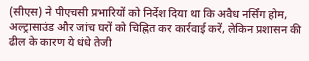(सीएस) ने पीएचसी प्रभारियों को निर्देश दिया था कि अवैध नर्सिंग होम, अल्ट्रासाउंड और जांच घरों को चिह्नित कर कार्रवाई करें, लेकिन प्रशासन की ढील के कारण ये धंधे तेजी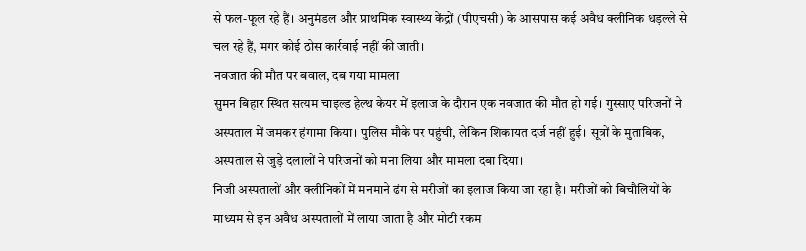से फल-फूल रहे हैं। अनुमंडल और प्राथमिक स्वास्थ्य केंद्रों (पीएचसी) के आसपास कई अवैध क्लीनिक धड़ल्ले से चल रहे हैं, मगर कोई ठोस कार्रवाई नहीं की जाती।
नवजात की मौत पर बवाल, दब गया मामला
सुमन बिहार स्थित सत्यम चाइल्ड हेल्थ केयर में इलाज के दौरान एक नवजात की मौत हो गई। गुस्साए परिजनों ने अस्पताल में जमकर हंगामा किया। पुलिस मौके पर पहुंची, लेकिन शिकायत दर्ज नहीं हुई। सूत्रों के मुताबिक, अस्पताल से जुड़े दलालों ने परिजनों को मना लिया और मामला दबा दिया।
निजी अस्पतालों और क्लीनिकों में मनमाने ढंग से मरीजों का इलाज किया जा रहा है। मरीजों को बिचौलियों के माध्यम से इन अवैध अस्पतालों में लाया जाता है और मोटी रकम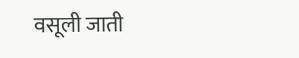वसूली जाती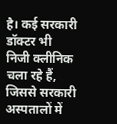है। कई सरकारी डॉक्टर भी निजी क्लीनिक चला रहे हैं, जिससे सरकारी अस्पतालों में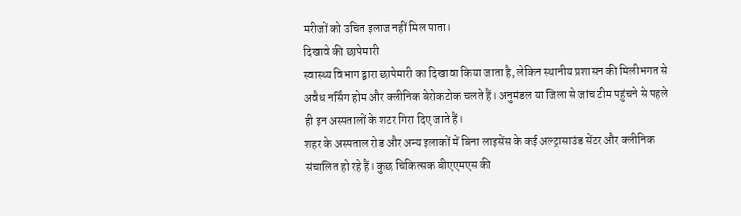मरीजों को उचित इलाज नहीं मिल पाता।
दिखावे की छापेमारी
स्वास्थ्य विभाग द्वारा छापेमारी का दिखावा किया जाता है, लेकिन स्थानीय प्रशासन की मिलीभगत से अवैध नर्सिंग होम और क्लीनिक बेरोकटोक चलते हैं। अनुमंडल या जिला से जांच टीम पहुंचने से पहले ही इन अस्पतालों के शटर गिरा दिए जाते हैं।
शहर के अस्पताल रोड और अन्य इलाकों में बिना लाइसेंस के कई अल्ट्रासाउंड सेंटर और क्लीनिक संचालित हो रहे हैं। कुछ चिकित्सक बीएएमएस की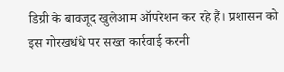डिग्री के बावजूद खुलेआम ऑपरेशन कर रहे हैं। प्रशासन को इस गोरखधंधे पर सख्त कार्रवाई करनी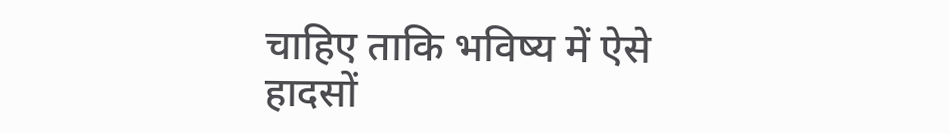चाहिए ताकि भविष्य में ऐसे हादसों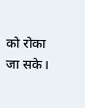को रोका जा सके।